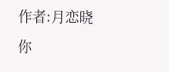作者:月恋晓
你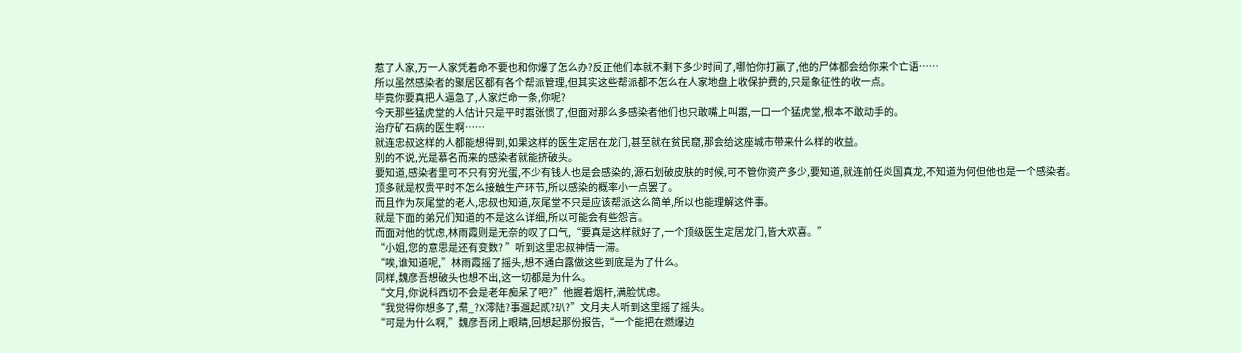惹了人家,万一人家凭着命不要也和你爆了怎么办?反正他们本就不剩下多少时间了,哪怕你打赢了,他的尸体都会给你来个亡语……
所以虽然感染者的聚居区都有各个帮派管理,但其实这些帮派都不怎么在人家地盘上收保护费的,只是象征性的收一点。
毕竟你要真把人逼急了,人家烂命一条,你呢?
今天那些猛虎堂的人估计只是平时嚣张惯了,但面对那么多感染者他们也只敢嘴上叫嚣,一口一个猛虎堂,根本不敢动手的。
治疗矿石病的医生啊……
就连忠叔这样的人都能想得到,如果这样的医生定居在龙门,甚至就在贫民窟,那会给这座城市带来什么样的收益。
别的不说,光是慕名而来的感染者就能挤破头。
要知道,感染者里可不只有穷光蛋,不少有钱人也是会感染的,源石划破皮肤的时候,可不管你资产多少,要知道,就连前任炎国真龙,不知道为何但他也是一个感染者。
顶多就是权贵平时不怎么接触生产环节,所以感染的概率小一点罢了。
而且作为灰尾堂的老人,忠叔也知道,灰尾堂不只是应该帮派这么简单,所以也能理解这件事。
就是下面的弟兄们知道的不是这么详细,所以可能会有些怨言。
而面对他的忧虑,林雨霞则是无奈的叹了口气,“要真是这样就好了,一个顶级医生定居龙门,皆大欢喜。”
“小姐,您的意思是还有变数? ”听到这里忠叔神情一滞。
“唉,谁知道呢,”林雨霞摇了摇头,想不通白露做这些到底是为了什么。
同样,魏彦吾想破头也想不出,这一切都是为什么。
“文月,你说科西切不会是老年痴呆了吧?”他握着烟杆,满脸忧虑。
“我觉得你想多了,帬_?X澪陆?事遛起貳?玐?”文月夫人听到这里摇了摇头。
“可是为什么啊,”魏彦吾闭上眼睛,回想起那份报告,“一个能把在燃爆边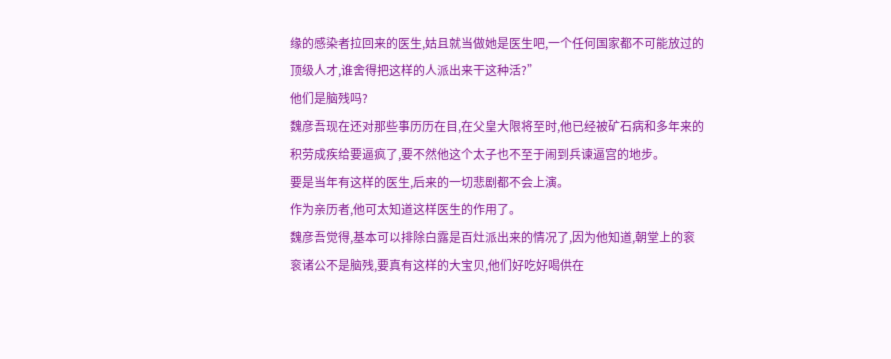缘的感染者拉回来的医生,姑且就当做她是医生吧,一个任何国家都不可能放过的顶级人才,谁舍得把这样的人派出来干这种活?”
他们是脑残吗?
魏彦吾现在还对那些事历历在目,在父皇大限将至时,他已经被矿石病和多年来的积劳成疾给要逼疯了,要不然他这个太子也不至于闹到兵谏逼宫的地步。
要是当年有这样的医生,后来的一切悲剧都不会上演。
作为亲历者,他可太知道这样医生的作用了。
魏彦吾觉得,基本可以排除白露是百灶派出来的情况了,因为他知道,朝堂上的衮衮诸公不是脑残,要真有这样的大宝贝,他们好吃好喝供在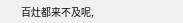百灶都来不及呢,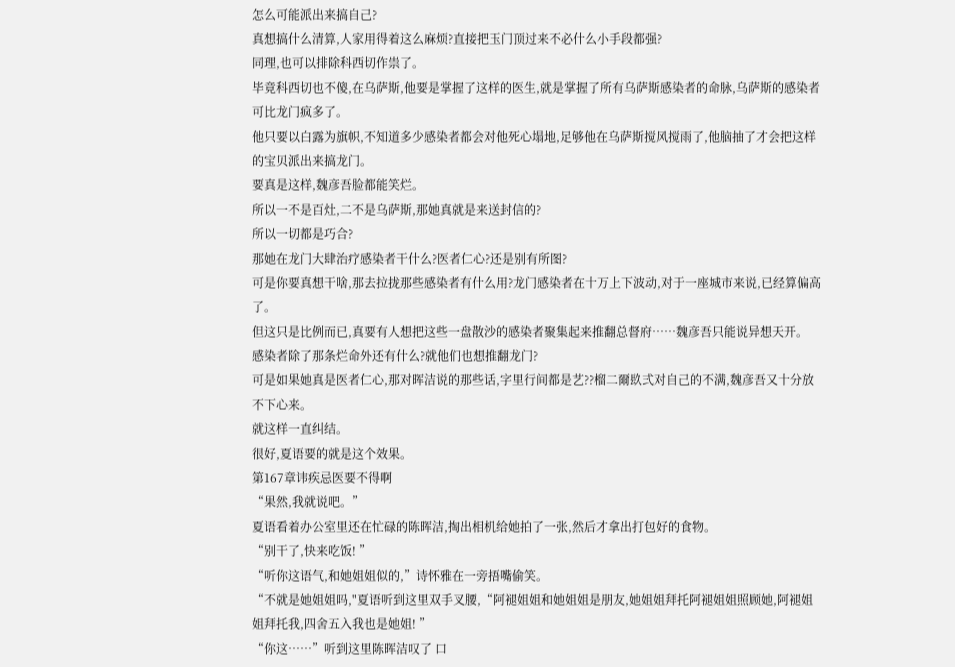怎么可能派出来搞自己?
真想搞什么清算,人家用得着这么麻烦?直接把玉门顶过来不必什么小手段都强?
同理,也可以排除科西切作祟了。
毕竟科西切也不傻,在乌萨斯,他要是掌握了这样的医生,就是掌握了所有乌萨斯感染者的命脉,乌萨斯的感染者可比龙门疯多了。
他只要以白露为旗帜,不知道多少感染者都会对他死心塌地,足够他在乌萨斯搅风搅雨了,他脑抽了才会把这样的宝贝派出来搞龙门。
要真是这样,魏彦吾脸都能笑烂。
所以一不是百灶,二不是乌萨斯,那她真就是来送封信的?
所以一切都是巧合?
那她在龙门大肆治疗感染者干什么?医者仁心?还是别有所图?
可是你要真想干啥,那去拉拢那些感染者有什么用?龙门感染者在十万上下波动,对于一座城市来说,已经算偏高了。
但这只是比例而已,真要有人想把这些一盘散沙的感染者聚集起来推翻总督府……魏彦吾只能说异想天开。
感染者除了那条烂命外还有什么?就他们也想推翻龙门?
可是如果她真是医者仁心,那对晖洁说的那些话,字里行间都是艺??榴二爾镹弍对自己的不满,魏彦吾又十分放不下心来。
就这样一直纠结。
很好,夏语要的就是这个效果。
第167章讳疾忌医要不得啊
“果然,我就说吧。”
夏语看着办公室里还在忙碌的陈晖洁,掏出相机给她拍了一张,然后才拿出打包好的食物。
“别干了,快来吃饭! ”
“听你这语气,和她姐姐似的,”诗怀雅在一旁捂嘴偷笑。
“不就是她姐姐吗,"夏语听到这里双手叉腰,“阿褪姐姐和她姐姐是朋友,她姐姐拜托阿褪姐姐照顾她,阿褪姐姐拜托我,四舍五入我也是她姐! ”
“你这……”听到这里陈晖洁叹了 口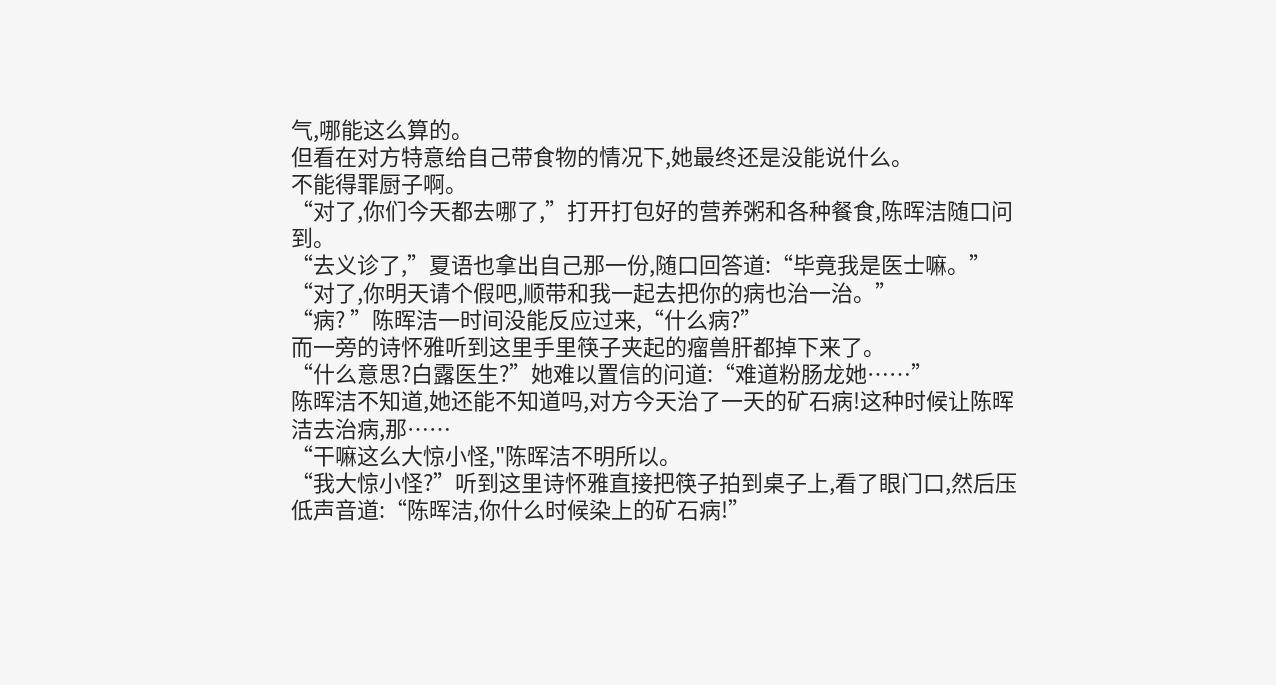气,哪能这么算的。
但看在对方特意给自己带食物的情况下,她最终还是没能说什么。
不能得罪厨子啊。
“对了,你们今天都去哪了,”打开打包好的营养粥和各种餐食,陈晖洁随口问到。
“去义诊了,”夏语也拿出自己那一份,随口回答道:“毕竟我是医士嘛。”
“对了,你明天请个假吧,顺带和我一起去把你的病也治一治。”
“病? ”陈晖洁一时间没能反应过来,“什么病?”
而一旁的诗怀雅听到这里手里筷子夹起的瘤兽肝都掉下来了。
“什么意思?白露医生?”她难以置信的问道:“难道粉肠龙她……”
陈晖洁不知道,她还能不知道吗,对方今天治了一天的矿石病!这种时候让陈晖洁去治病,那……
“干嘛这么大惊小怪,"陈晖洁不明所以。
“我大惊小怪?”听到这里诗怀雅直接把筷子拍到桌子上,看了眼门口,然后压低声音道:“陈晖洁,你什么时候染上的矿石病!”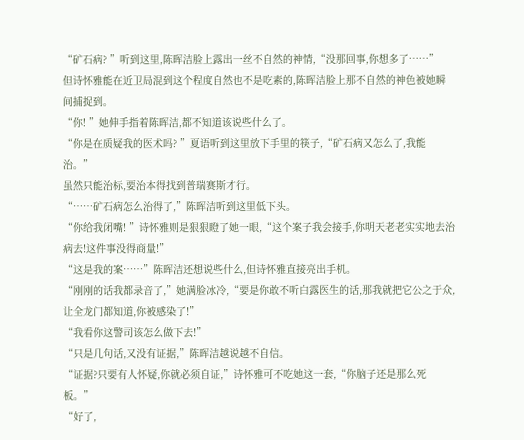“矿石病? ”听到这里,陈晖洁脸上露出一丝不自然的神情,“没那回事,你想多了……”
但诗怀雅能在近卫局混到这个程度自然也不是吃素的,陈晖洁脸上那不自然的神色被她瞬间捕捉到。
“你! ”她伸手指着陈晖洁,都不知道该说些什么了。
“你是在质疑我的医术吗? ”夏语听到这里放下手里的筷子,“矿石病又怎么了,我能治。”
虽然只能治标,要治本得找到普瑞赛斯才行。
“……矿石病怎么治得了,”陈晖洁听到这里低下头。
“你给我闭嘴! ”诗怀雅则是狠狠瞪了她一眼,“这个案子我会接手,你明天老老实实地去治病去!这件事没得商量!”
“这是我的案……”陈晖洁还想说些什么,但诗怀雅直接亮出手机。
“刚刚的话我都录音了,”她满脸冰冷,“要是你敢不听白露医生的话,那我就把它公之于众,让全龙门都知道,你被感染了!”
“我看你这警司该怎么做下去!”
“只是几句话,又没有证据,”陈晖洁越说越不自信。
“证据?只要有人怀疑,你就必须自证,”诗怀雅可不吃她这一套,“你脑子还是那么死板。”
“好了,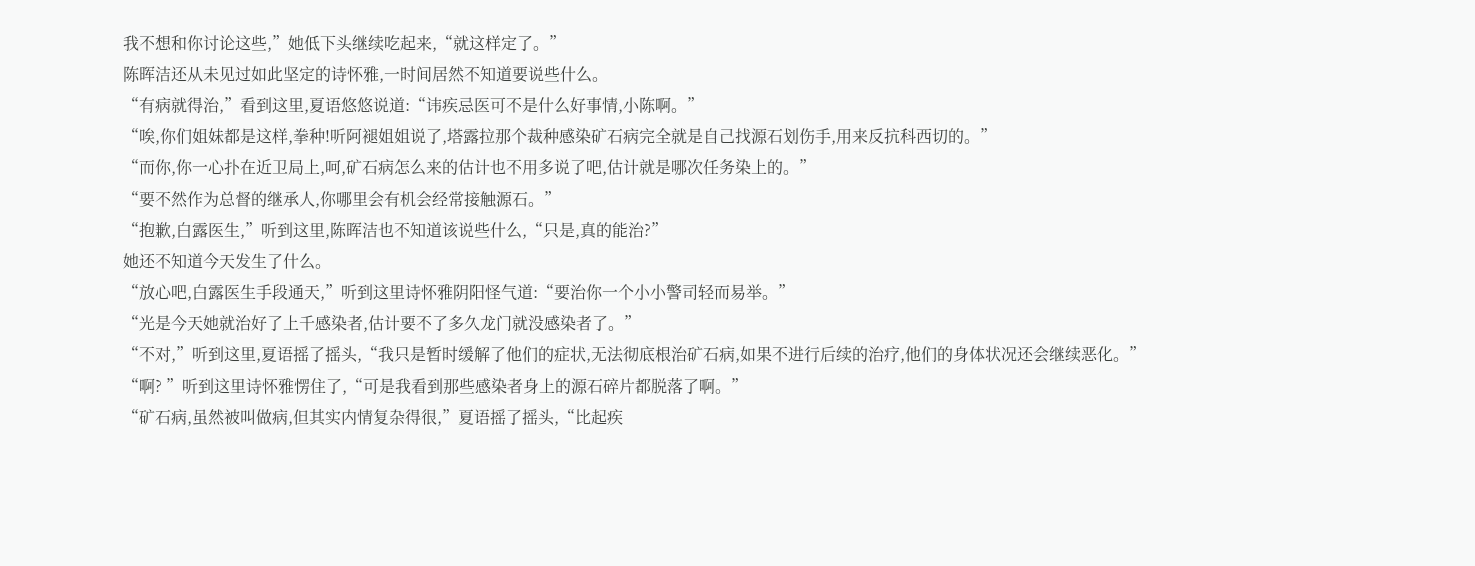我不想和你讨论这些,”她低下头继续吃起来,“就这样定了。”
陈晖洁还从未见过如此坚定的诗怀雅,一时间居然不知道要说些什么。
“有病就得治,”看到这里,夏语悠悠说道:“讳疾忌医可不是什么好事情,小陈啊。”
“唉,你们姐妹都是这样,拳种!听阿褪姐姐说了,塔露拉那个裁种感染矿石病完全就是自己找源石划伤手,用来反抗科西切的。”
“而你,你一心扑在近卫局上,呵,矿石病怎么来的估计也不用多说了吧,估计就是哪次任务染上的。”
“要不然作为总督的继承人,你哪里会有机会经常接触源石。”
“抱歉,白露医生,”听到这里,陈晖洁也不知道该说些什么,“只是,真的能治?”
她还不知道今天发生了什么。
“放心吧,白露医生手段通天,”听到这里诗怀雅阴阳怪气道:“要治你一个小小警司轻而易举。”
“光是今天她就治好了上千感染者,估计要不了多久龙门就没感染者了。”
“不对,”听到这里,夏语摇了摇头,“我只是暂时缓解了他们的症状,无法彻底根治矿石病,如果不进行后续的治疗,他们的身体状况还会继续恶化。”
“啊? ”听到这里诗怀雅愣住了,“可是我看到那些感染者身上的源石碎片都脱落了啊。”
“矿石病,虽然被叫做病,但其实内情复杂得很,”夏语摇了摇头,“比起疾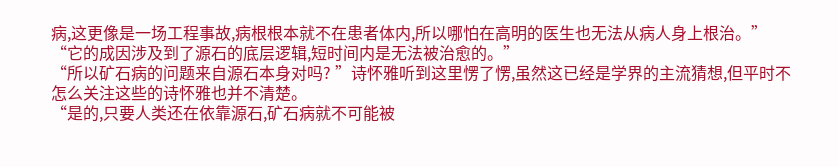病,这更像是一场工程事故,病根根本就不在患者体内,所以哪怕在高明的医生也无法从病人身上根治。”
“它的成因涉及到了源石的底层逻辑,短时间内是无法被治愈的。”
“所以矿石病的问题来自源石本身对吗? ”诗怀雅听到这里愣了愣,虽然这已经是学界的主流猜想,但平时不怎么关注这些的诗怀雅也并不清楚。
“是的,只要人类还在依靠源石,矿石病就不可能被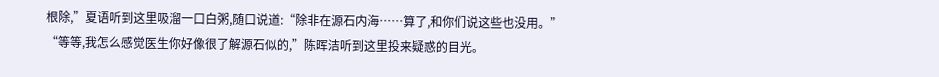根除,”夏语听到这里吸溜一口白粥,随口说道:“除非在源石内海……算了,和你们说这些也没用。”
“等等,我怎么感觉医生你好像很了解源石似的,”陈晖洁听到这里投来疑惑的目光。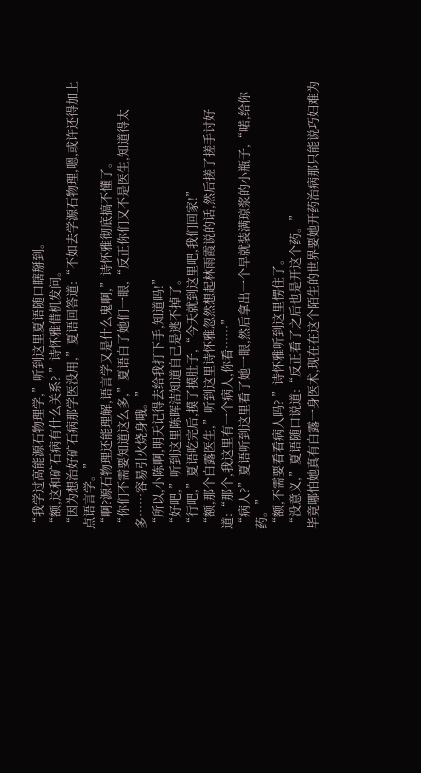“我学过高能源石物理学,”听到这里夏语随口瞎掰到。
“额,这和矿石病有什么关系? ”诗怀雅借机发问。
“因为想治好矿石病那学医没用,”夏语回答道:“不如去学源石物理,嗯,或许还得加上点语言学。”
“啊?源石物理还能理解,语言学又是什么鬼啊,”诗怀雅彻底搞不懂了。
“你们不需要知道这么多,”夏语白了她们一眼,“反正你们又不是医生,知道得太多……容易引火烧身哦。”
“所以,小陈啊,明天记得去给我打下手,知道吗!”
“好吧,”听到这里陈晖洁知道自己是逃不掉了。
“行吧,”夏语吃完后,摸了摸肚子,“今天就到这里吧,我们回家!”
“额,那个白露医生,”听到这里诗怀雅忽然想起林雨霞说的话,然后搓了搓手讨好道:“那个,我这里有一个病人,你看……”
“病人?”夏语听到这里看了她一眼,然后拿出一个早就装满琼浆的小瓶子,“喏,给你药。”
“额,不需要看看病人吗? ”诗怀雅听到这里愣住了。
“没意义,”夏语随口说道:“反正看了之后也是开这个药。”
毕竟哪怕她真有白露一身医术,现在在这个陌生的世界要她开药治病那只能说巧妇难为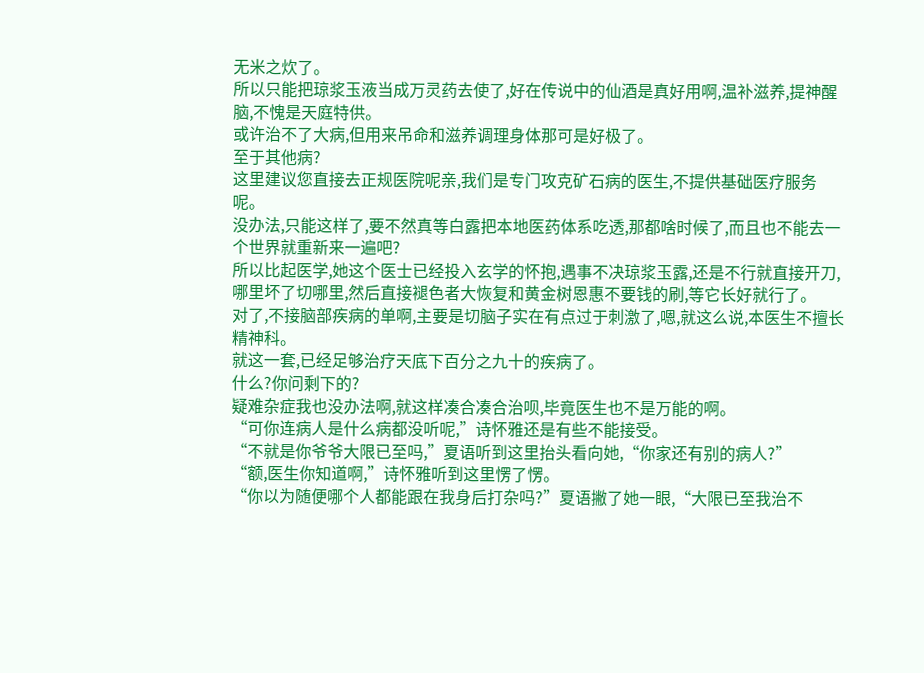无米之炊了。
所以只能把琼浆玉液当成万灵药去使了,好在传说中的仙酒是真好用啊,温补滋养,提神醒脑,不愧是天庭特供。
或许治不了大病,但用来吊命和滋养调理身体那可是好极了。
至于其他病?
这里建议您直接去正规医院呢亲,我们是专门攻克矿石病的医生,不提供基础医疗服务呢。
没办法,只能这样了,要不然真等白露把本地医药体系吃透,那都啥时候了,而且也不能去一个世界就重新来一遍吧?
所以比起医学,她这个医士已经投入玄学的怀抱,遇事不决琼浆玉露,还是不行就直接开刀,哪里坏了切哪里,然后直接褪色者大恢复和黄金树恩惠不要钱的刷,等它长好就行了。
对了,不接脑部疾病的单啊,主要是切脑子实在有点过于刺激了,嗯,就这么说,本医生不擅长精神科。
就这一套,已经足够治疗天底下百分之九十的疾病了。
什么?你问剩下的?
疑难杂症我也没办法啊,就这样凑合凑合治呗,毕竟医生也不是万能的啊。
“可你连病人是什么病都没听呢,”诗怀雅还是有些不能接受。
“不就是你爷爷大限已至吗,”夏语听到这里抬头看向她,“你家还有别的病人?”
“额,医生你知道啊,”诗怀雅听到这里愣了愣。
“你以为随便哪个人都能跟在我身后打杂吗?”夏语撇了她一眼,“大限已至我治不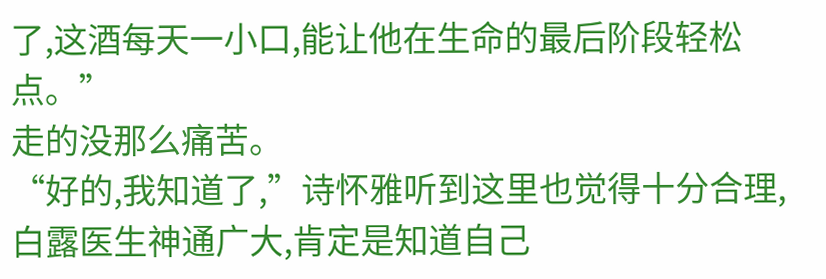了,这酒每天一小口,能让他在生命的最后阶段轻松点。”
走的没那么痛苦。
“好的,我知道了,”诗怀雅听到这里也觉得十分合理,白露医生神通广大,肯定是知道自己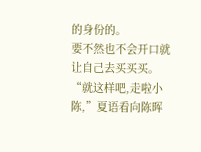的身份的。
要不然也不会开口就让自己去买买买。
“就这样吧,走啦小陈,”夏语看向陈晖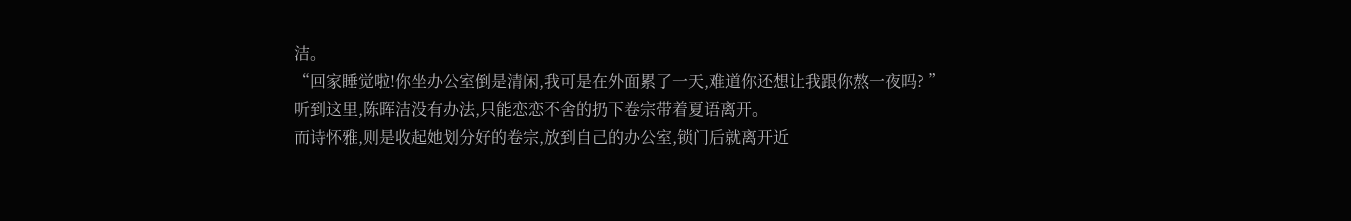洁。
“回家睡觉啦!你坐办公室倒是清闲,我可是在外面累了一天,难道你还想让我跟你熬一夜吗? ”
听到这里,陈晖洁没有办法,只能恋恋不舍的扔下卷宗带着夏语离开。
而诗怀雅,则是收起她划分好的卷宗,放到自己的办公室,锁门后就离开近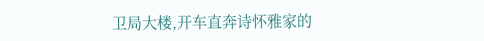卫局大楼,开车直奔诗怀雅家的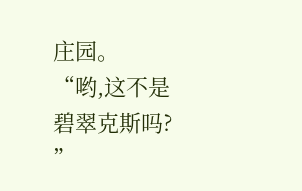庄园。
“哟,这不是碧翠克斯吗? ”